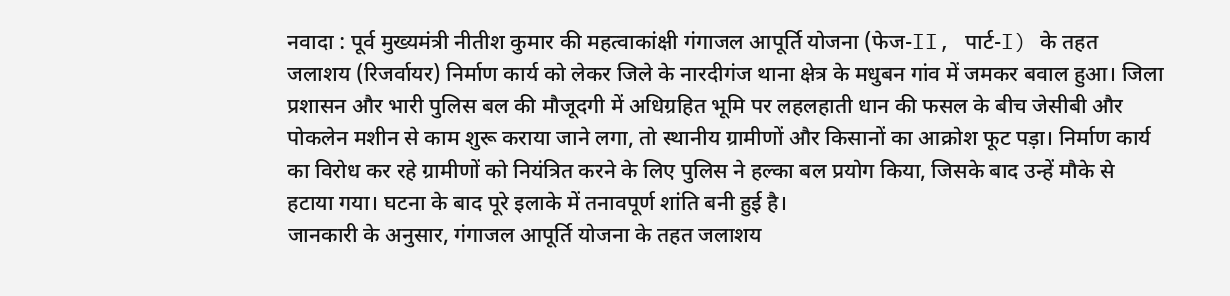नवादा : पूर्व मुख्यमंत्री नीतीश कुमार की महत्वाकांक्षी गंगाजल आपूर्ति योजना (फेज-II, पार्ट-I) के तहत जलाशय (रिजर्वायर) निर्माण कार्य को लेकर जिले के नारदीगंज थाना क्षेत्र के मधुबन गांव में जमकर बवाल हुआ। जिला प्रशासन और भारी पुलिस बल की मौजूदगी में अधिग्रहित भूमि पर लहलहाती धान की फसल के बीच जेसीबी और पोकलेन मशीन से काम शुरू कराया जाने लगा, तो स्थानीय ग्रामीणों और किसानों का आक्रोश फूट पड़ा। निर्माण कार्य का विरोध कर रहे ग्रामीणों को नियंत्रित करने के लिए पुलिस ने हल्का बल प्रयोग किया, जिसके बाद उन्हें मौके से हटाया गया। घटना के बाद पूरे इलाके में तनावपूर्ण शांति बनी हुई है।
जानकारी के अनुसार, गंगाजल आपूर्ति योजना के तहत जलाशय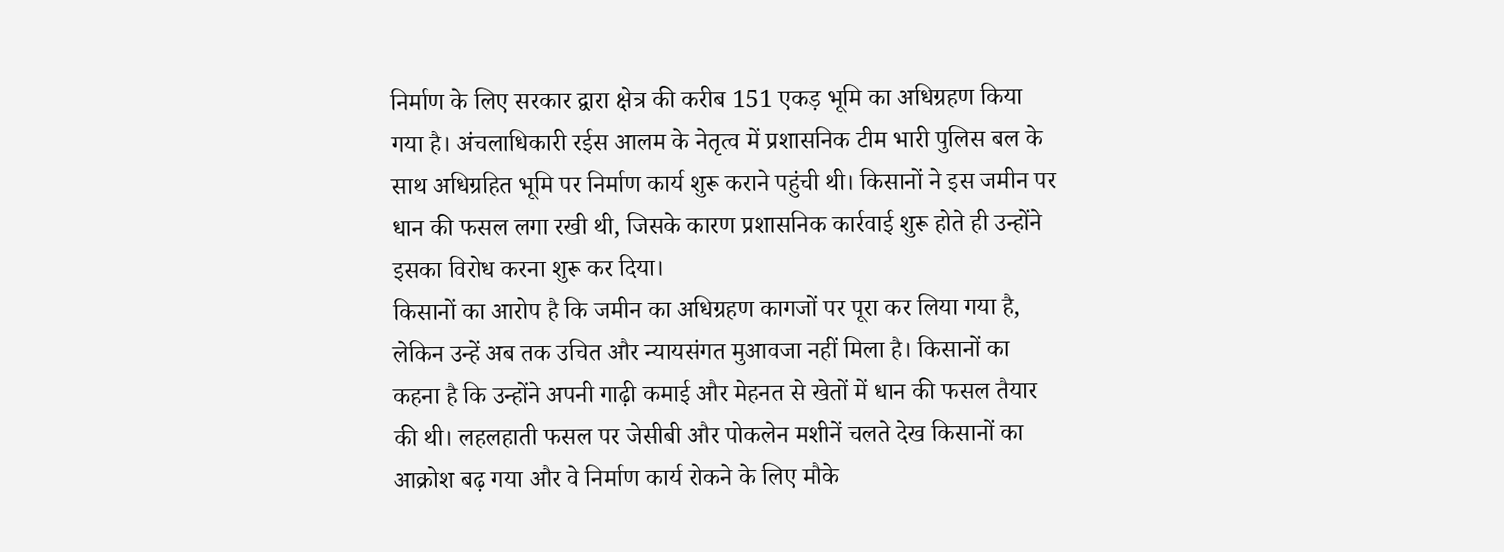निर्माण के लिए सरकार द्वारा क्षेत्र की करीब 151 एकड़ भूमि का अधिग्रहण किया गया है। अंचलाधिकारी रईस आलम के नेतृत्व में प्रशासनिक टीम भारी पुलिस बल के साथ अधिग्रहित भूमि पर निर्माण कार्य शुरू कराने पहुंची थी। किसानों ने इस जमीन पर धान की फसल लगा रखी थी, जिसके कारण प्रशासनिक कार्रवाई शुरू होते ही उन्होंने इसका विरोध करना शुरू कर दिया।
किसानों का आरोप है कि जमीन का अधिग्रहण कागजों पर पूरा कर लिया गया है, लेकिन उन्हें अब तक उचित और न्यायसंगत मुआवजा नहीं मिला है। किसानों का कहना है कि उन्होंने अपनी गाढ़ी कमाई और मेहनत से खेतों में धान की फसल तैयार की थी। लहलहाती फसल पर जेसीबी और पोकलेन मशीनें चलते देख किसानों का आक्रोश बढ़ गया और वे निर्माण कार्य रोकने के लिए मौके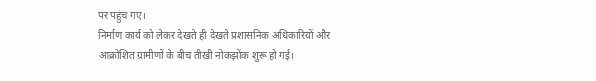पर पहुंच गए।
निर्माण कार्य को लेकर देखते ही देखते प्रशासनिक अधिकारियों और आक्रोशित ग्रामीणों के बीच तीखी नोकझोंक शुरू हो गई।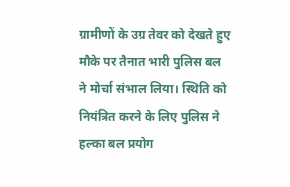ग्रामीणों के उग्र तेवर को देखते हुए मौके पर तैनात भारी पुलिस बल ने मोर्चा संभाल लिया। स्थिति को नियंत्रित करने के लिए पुलिस ने हल्का बल प्रयोग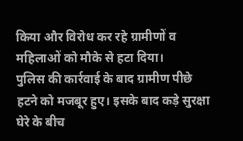किया और विरोध कर रहे ग्रामीणों व महिलाओं को मौके से हटा दिया।
पुलिस की कार्रवाई के बाद ग्रामीण पीछे हटने को मजबूर हुए। इसके बाद कड़े सुरक्षा घेरे के बीच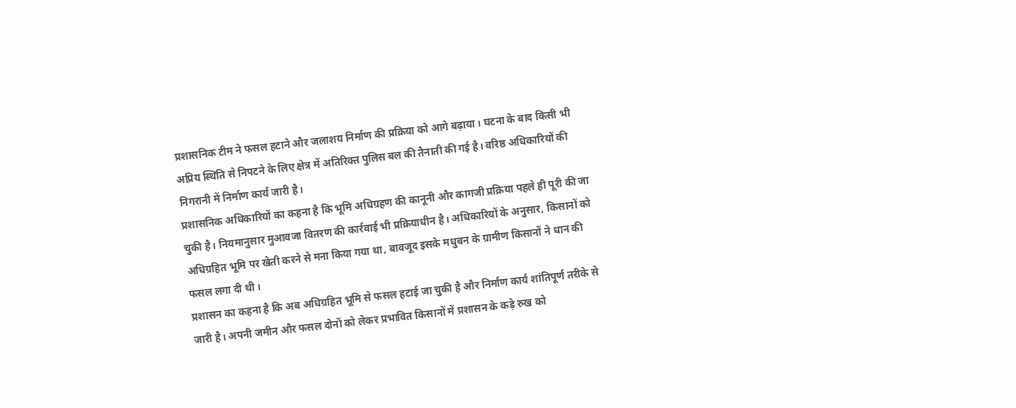प्रशासनिक टीम ने फसल हटाने और जलाशय निर्माण की प्रक्रिया को आगे बढ़ाया। घटना के बाद किसी भी अप्रिय स्थिति से निपटने के लिए क्षेत्र में अतिरिक्त पुलिस बल की तैनाती की गई है। वरिष्ठ अधिकारियों की निगरानी में निर्माण कार्य जारी है।
प्रशासनिक अधिकारियों का कहना है कि भूमि अधिग्रहण की कानूनी और कागजी प्रक्रिया पहले ही पूरी की जा चुकी है। नियमानुसार मुआवजा वितरण की कार्रवाई भी प्रक्रियाधीन है। अधिकारियों के अनुसार, किसानों को अधिग्रहित भूमि पर खेती करने से मना किया गया था, बावजूद इसके मधुबन के ग्रामीण किसानों ने धान की फसल लगा दी थी।
प्रशासन का कहना है कि अब अधिग्रहित भूमि से फसल हटाई जा चुकी है और निर्माण कार्य शांतिपूर्ण तरीके से जारी है। अपनी जमीन और फसल दोनों को लेकर प्रभावित किसानों में प्रशासन के कड़े रुख को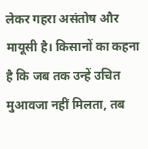लेकर गहरा असंतोष और मायूसी है। किसानों का कहना है कि जब तक उन्हें उचित मुआवजा नहीं मिलता, तब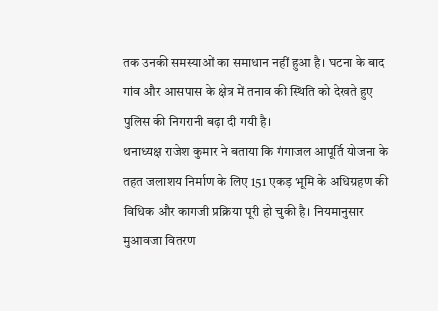तक उनकी समस्याओं का समाधान नहीं हुआ है। घटना के बाद गांव और आसपास के क्षेत्र में तनाव की स्थिति को देखते हुए पुलिस की निगरानी बढ़ा दी गयी है।
थनाध्यक्ष राजेश कुमार ने बताया कि गंगाजल आपूर्ति योजना के तहत जलाशय निर्माण के लिए 151 एकड़ भूमि के अधिग्रहण की विधिक और कागजी प्रक्रिया पूरी हो चुकी है। नियमानुसार मुआवजा वितरण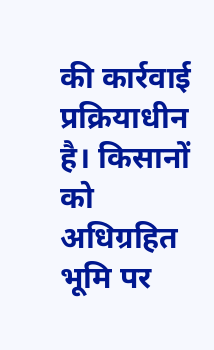की कार्रवाई प्रक्रियाधीन है। किसानों को अधिग्रहित भूमि पर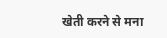खेती करने से मना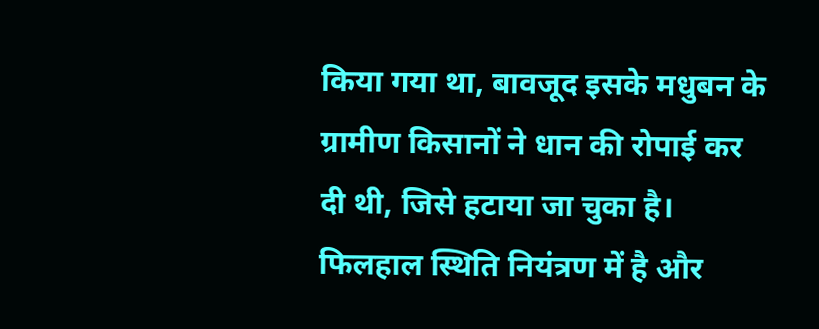किया गया था, बावजूद इसके मधुबन के ग्रामीण किसानों ने धान की रोपाई कर दी थी, जिसे हटाया जा चुका है। फिलहाल स्थिति नियंत्रण में है और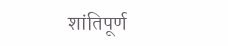शांतिपूर्ण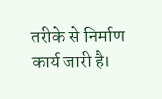तरीके से निर्माण कार्य जारी है।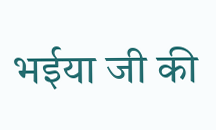भईया जी की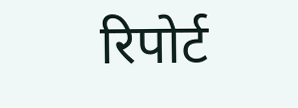रिपोर्ट